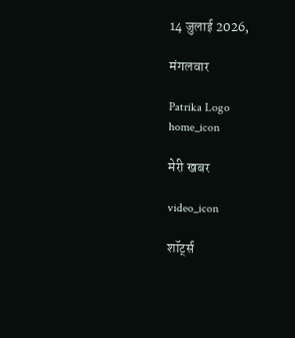14 जुलाई 2026,

मंगलवार

Patrika Logo
home_icon

मेरी खबर

video_icon

शॉर्ट्स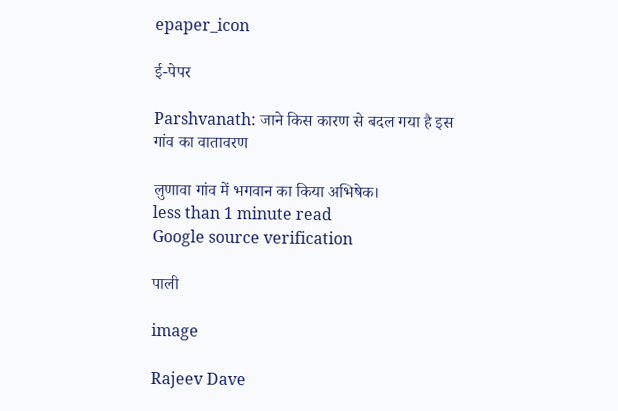epaper_icon

ई-पेपर

Parshvanath: जाने किस कारण से बदल गया है इस गांव का वातावरण

लुणावा गांव में भगवान का किया अभिषेक।
less than 1 minute read
Google source verification

पाली

image

Rajeev Dave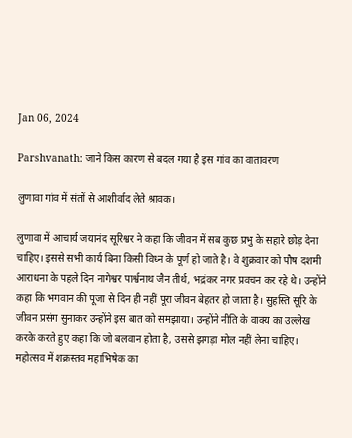Jan 06, 2024

Parshvanath: जाने किस कारण से बदल गया है इस गांव का वातावरण

लुणावा गांव में संतों से आशीर्वाद लेते श्रावक।

लुणावा में आचार्य जयानंद सूरिश्वर ने कहा कि जीवन में सब कुछ प्रभु के सहारे छोड़ देना चाहिए। इससे सभी कार्य बिना किसी विध्न के पूर्ण हो जाते है। वे शुक्रवार को पौष दशमी आराधना के पहले दिन नागेश्वर पार्श्वनाथ जैन तीर्थ, भद्रंकर नगर प्रवचन कर रहे थे। उन्होंने कहा कि भगवान की पूजा से दिन ही नहीं पूरा जीवन बेहतर हो जाता है। सुहस्ति सूरि के जीवन प्रसंग सुनाकर उन्होंने इस बात को समझाया। उन्होंने नीति के वाक्य का उल्लेख करके करते हुए कहा कि जो बलवान होता है, उससे झगड़ा मोल नहीं लेना चाहिए।
महोत्सव में शक्रस्तव महाभिषेक का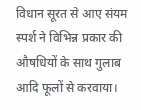विधान सूरत से आए संयम स्पर्श ने विभिन्न प्रकार की औषधियों के साथ गुलाब आदि फूलों से करवाया।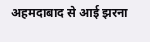अहमदाबाद से आई झरना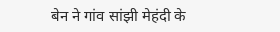बेन ने गांव सांझी मेहंदी के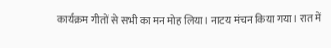कार्यक्रम गीतों से सभी का मन मोह लिया। नाटय मंचन किया गया। रात में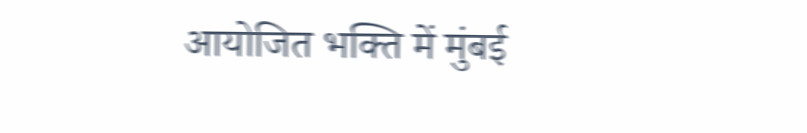आयोजित भक्ति में मुंबई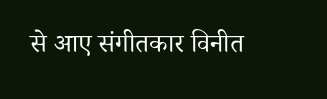से आए संगीतकार विनीत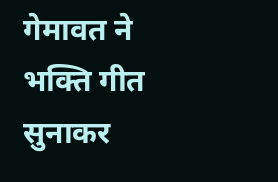गेमावत ने भक्ति गीत सुनाकर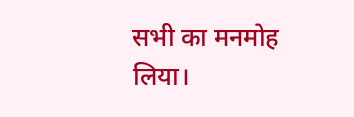सभी का मनमोह लिया।